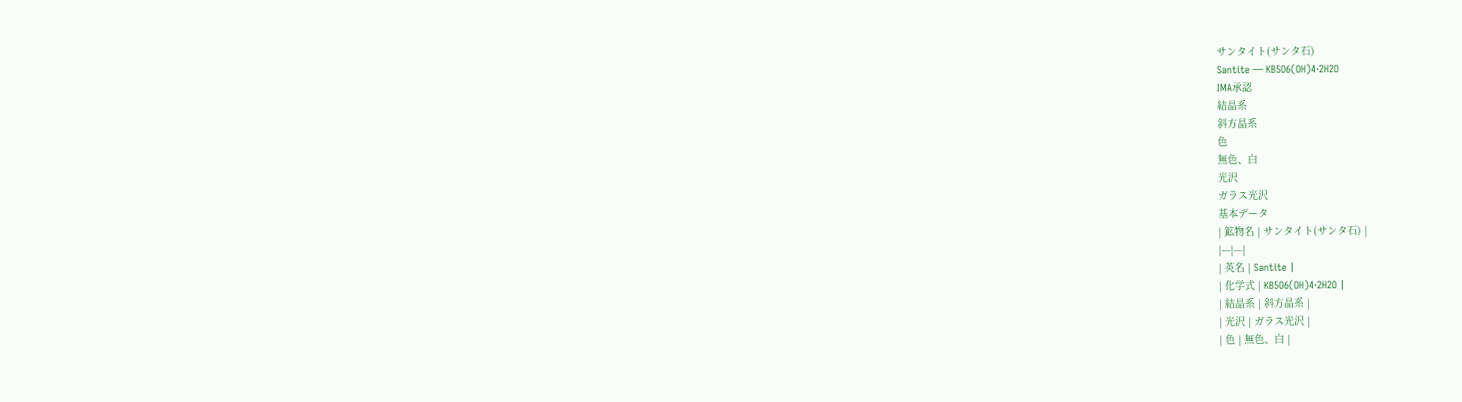サンタイト(サンタ石)
Santite — KB5O6(OH)4·2H2O
IMA承認
結晶系
斜方晶系
色
無色、白
光沢
ガラス光沢
基本データ
| 鉱物名 | サンタイト(サンタ石) |
|---|---|
| 英名 | Santite |
| 化学式 | KB5O6(OH)4·2H2O |
| 結晶系 | 斜方晶系 |
| 光沢 | ガラス光沢 |
| 色 | 無色、白 |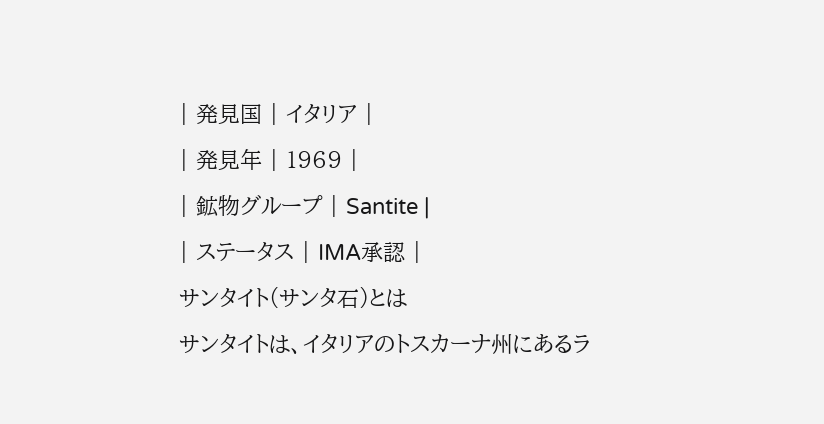| 発見国 | イタリア |
| 発見年 | 1969 |
| 鉱物グループ | Santite |
| ステータス | IMA承認 |
サンタイト(サンタ石)とは
サンタイトは、イタリアのトスカーナ州にあるラ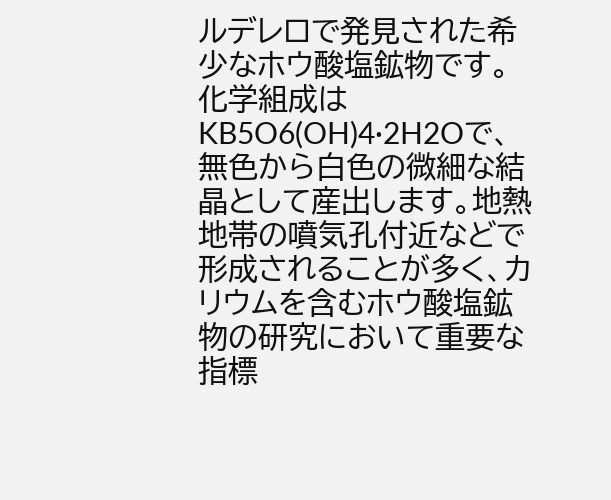ルデレロで発見された希少なホウ酸塩鉱物です。化学組成はKB5O6(OH)4·2H2Oで、無色から白色の微細な結晶として産出します。地熱地帯の噴気孔付近などで形成されることが多く、カリウムを含むホウ酸塩鉱物の研究において重要な指標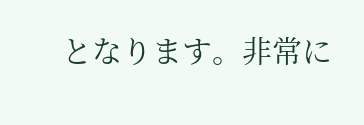となります。非常に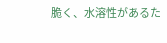脆く、水溶性があるた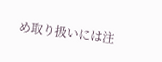め取り扱いには注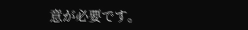意が必要です。